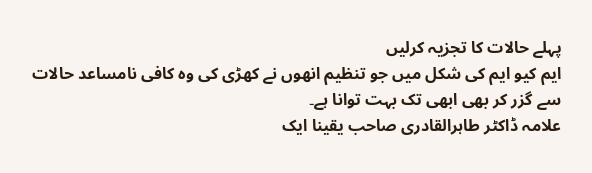پہلے حالات کا تجزیہ کرلیں
ایم کیو ایم کی شکل میں جو تنظیم انھوں نے کھڑی کی وہ کافی نامساعد حالات سے گزر کر بھی ابھی تک بہت توانا ہے۔
علامہ ڈاکٹر طاہرالقادری صاحب یقینا ایک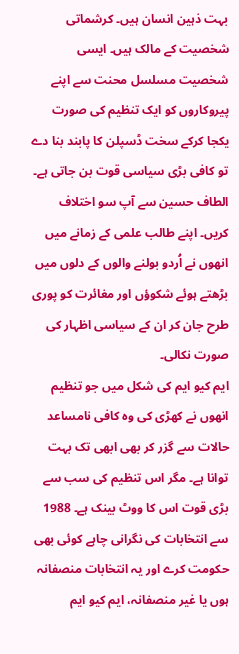بہت ذہین انسان ہیں۔ کرشماتی شخصیت کے مالک ہیں۔ ایسی شخصیت مسلسل محنت سے اپنے پیروکاروں کو ایک تنظیم کی صورت یکجا کرکے سخت ڈسپلن کا پابند بنا دے تو کافی بڑی سیاسی قوت بن جاتی ہے۔ الطاف حسین سے آپ سو اختلاف کریں۔ اپنے طالب علمی کے زمانے میں انھوں نے اُردو بولنے والوں کے دلوں میں بڑھتے ہوئے شکوؤں اور مغائرت کو پوری طرح جان کر ان کے سیاسی اظہار کی صورت نکالی۔
ایم کیو ایم کی شکل میں جو تنظیم انھوں نے کھڑی کی وہ کافی نامساعد حالات سے گزر کر بھی ابھی تک بہت توانا ہے۔ مگر اس تنظیم کی سب سے بڑی قوت اس کا ووٹ بینک ہے۔ 1988 سے انتخابات کی نگرانی چاہے کوئی بھی حکومت کرے اور یہ انتخابات منصفانہ ہوں یا غیر منصفانہ، ایم کیو ایم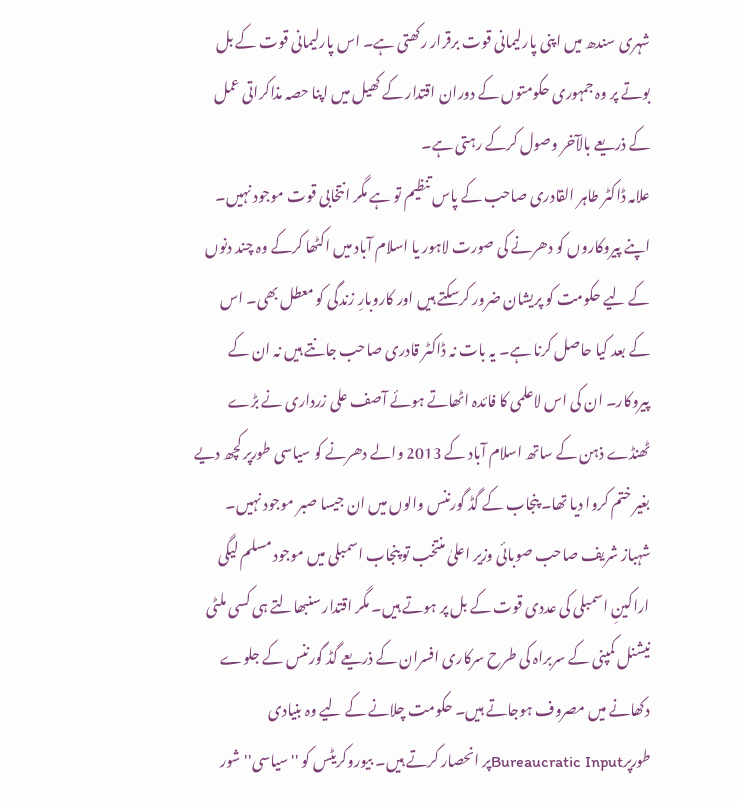شہری سندھ میں اپنی پارلیمانی قوت برقرار رکھتی ہے۔ اس پارلیمانی قوت کے بل بوتے پر وہ جمہوری حکومتوں کے دوران اقتدار کے کھیل میں اپنا حصہ مذاکراتی عمل کے ذریعے بالآخر وصول کرکے رہتی ہے۔
علامہ ڈاکٹر طاہر القادری صاحب کے پاس تنظیم تو ہے مگر انتخابی قوت موجود نہیں۔ اپنے پیروکاروں کو دھرنے کی صورت لاہور یا اسلام آباد میں اکٹھا کرکے وہ چند دنوں کے لیے حکومت کو پریشان ضرور کرسکتے ہیں اور کاروبارِ زندگی کو معطل بھی۔ اس کے بعد کیا حاصل کرنا ہے۔ یہ بات نہ ڈاکٹر قادری صاحب جانتے ہیں نہ ان کے پیروکار۔ ان کی اس لاعلمی کا فائدہ اٹھاتے ہوئے آصف علی زرداری نے بڑے ٹھنڈے ذہن کے ساتھ اسلام آباد کے 2013 والے دھرنے کو سیاسی طورپر کچھ دیے بغیر ختم کروا دیا تھا۔ پنجاب کے گڈ گورننس والوں میں ان جیسا صبر موجود نہیں۔
شہباز شریف صاحب صوبائی وزیر اعلیٰ منتخب تو پنجاب اسمبلی میں موجود مسلم لیگی اراکینِ اسمبلی کی عددی قوت کے بل پر ہوتے ہیں۔ مگر اقتدار سنبھالتے ہی کسی ملٹی نیشنل کمپنی کے سربراہ کی طرح سرکاری افسران کے ذریعے گڈ گورننس کے جلوے دکھانے میں مصروف ہوجاتے ہیں۔ حکومت چلانے کے لیے وہ بنیادی طورپرBureaucratic Inputپر انحصار کرتے ہیں۔ بیوروکریٹس کو ''سیاسی'' شور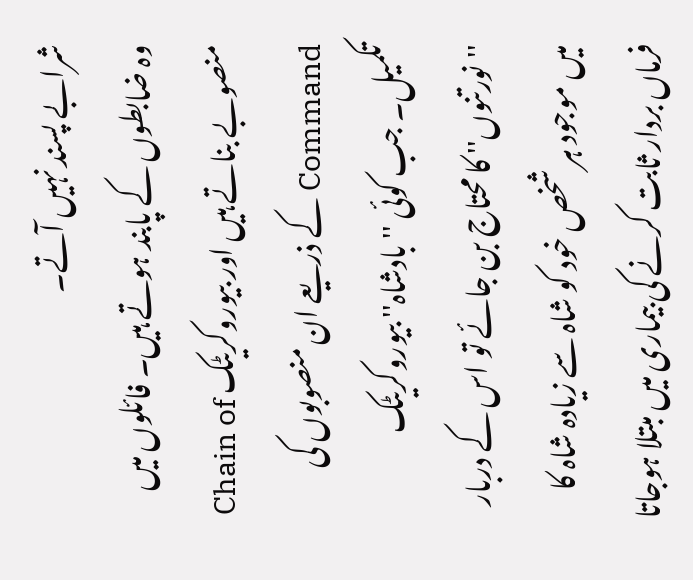شرابے پسند نہیں آتے۔
وہ ضابطوں کے پابند ہوتے ہیں۔ فائلوں میں منصوبے بناتے ہیں اور بیوروکریٹک Chain of Command کے ذریعے ان منصوبوں کی تکمیل۔ جب کوئی ''بادشاہ'' بیوروکریٹک ''نورتنوں'' کا محتاج بن جائے تو اس کے دربار میں موجود ہر شخص خود کو شاہ سے زیادہ شاہ کا فرماں بردار ثابت کرنے کی بیماری میں مبتلا ہوجاتا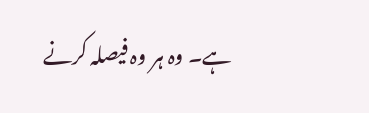ہے۔ وہ ہر وہ فیصلہ کرنے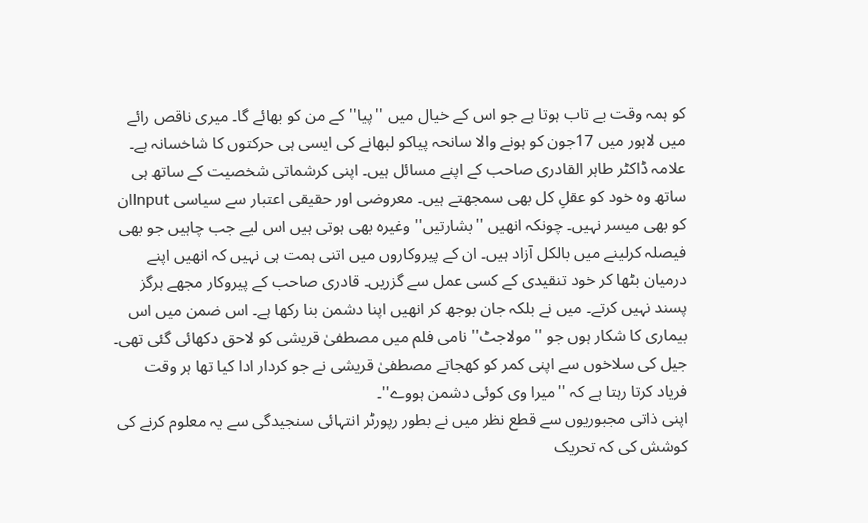کو ہمہ وقت بے تاب ہوتا ہے جو اس کے خیال میں ''پیا'' کے من کو بھائے گا۔ میری ناقص رائے میں لاہور میں 17جون کو ہونے والا سانحہ پیاکو لبھانے کی ایسی ہی حرکتوں کا شاخسانہ ہے۔
علامہ ڈاکٹر طاہر القادری صاحب کے اپنے مسائل ہیں۔ اپنی کرشماتی شخصیت کے ساتھ ہی ساتھ وہ خود کو عقلِ کل بھی سمجھتے ہیں۔ معروضی اور حقیقی اعتبار سے سیاسی Inputان کو بھی میسر نہیں۔ چونکہ انھیں ''بشارتیں'' وغیرہ بھی ہوتی ہیں اس لیے جب چاہیں جو بھی فیصلہ کرلینے میں بالکل آزاد ہیں۔ ان کے پیروکاروں میں اتنی ہمت ہی نہیں کہ انھیں اپنے درمیان بٹھا کر خود تنقیدی کے کسی عمل سے گزریں۔ قادری صاحب کے پیروکار مجھے ہرگز پسند نہیں کرتے۔ میں نے بلکہ جان بوجھ کر انھیں اپنا دشمن بنا رکھا ہے۔ اس ضمن میں اس بیماری کا شکار ہوں جو ''مولاجٹ'' نامی فلم میں مصطفیٰ قریشی کو لاحق دکھائی گئی تھی۔ جیل کی سلاخوں سے اپنی کمر کو کھجاتے مصطفیٰ قریشی نے جو کردار ادا کیا تھا ہر وقت فریاد کرتا رہتا ہے کہ ''میرا وی کوئی دشمن ہووے''۔
اپنی ذاتی مجبوریوں سے قطع نظر میں نے بطور رپورٹر انتہائی سنجیدگی سے یہ معلوم کرنے کی کوشش کی کہ تحریک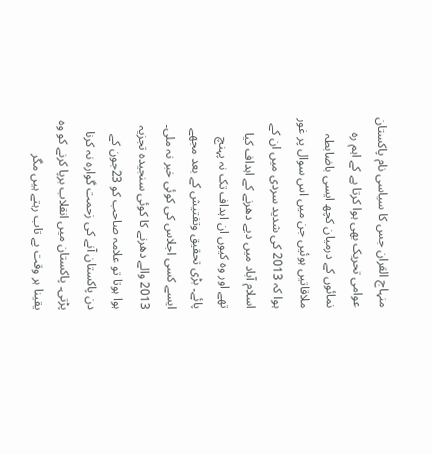منہاج القران جس کا سیاسی نام پاکستان عوامی تحریک بھی ہوا کرتا ہے کے اہم رہ نمائوں کے درمیان کچھ ایسی باضابطہ ملاقاتیں ہوئیں جن میں اس سوال پر غور ہوا کہ 2013 کی شدید سردی میں ان کے اسلام آباد میں دیے دھرنے کے اہداف کیا تھے اور وہ کیوں ان اہداف تک نہ پہنچ پائے۔ بڑی تحقیق وتفتیش کے بعد مجھے ایسے کسی اجلاس کی کوئی خبر نہ ملی۔
2013 والے دھرنے کا کوئی سنجیدہ تجزیہ ہوا ہوتا تو علامہ صاحب کو 23جون کے دن پاکستان آنے کی زحمت گوارہ نہ کرنا پڑتی۔ پاکستان میں انقلاب برپا کرنے کو وہ یقینا ہر وقت بے تاب رہتے ہیں مگر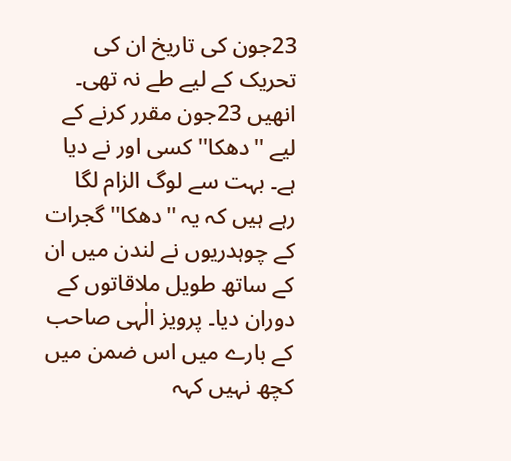23جون کی تاریخ ان کی تحریک کے لیے طے نہ تھی۔ انھیں 23جون مقرر کرنے کے لیے ''دھکا'' کسی اور نے دیا ہے۔ بہت سے لوگ الزام لگا رہے ہیں کہ یہ ''دھکا'' گجرات کے چوہدریوں نے لندن میں ان کے ساتھ طویل ملاقاتوں کے دوران دیا۔ پرویز الٰہی صاحب کے بارے میں اس ضمن میں کچھ نہیں کہہ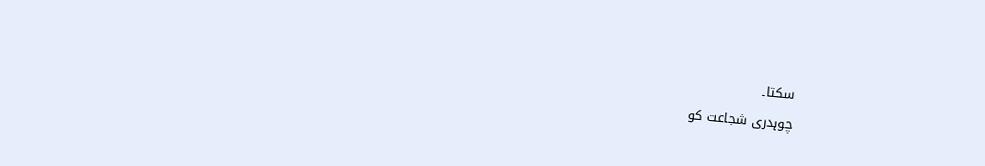سکتا۔
چوہدری شجاعت کو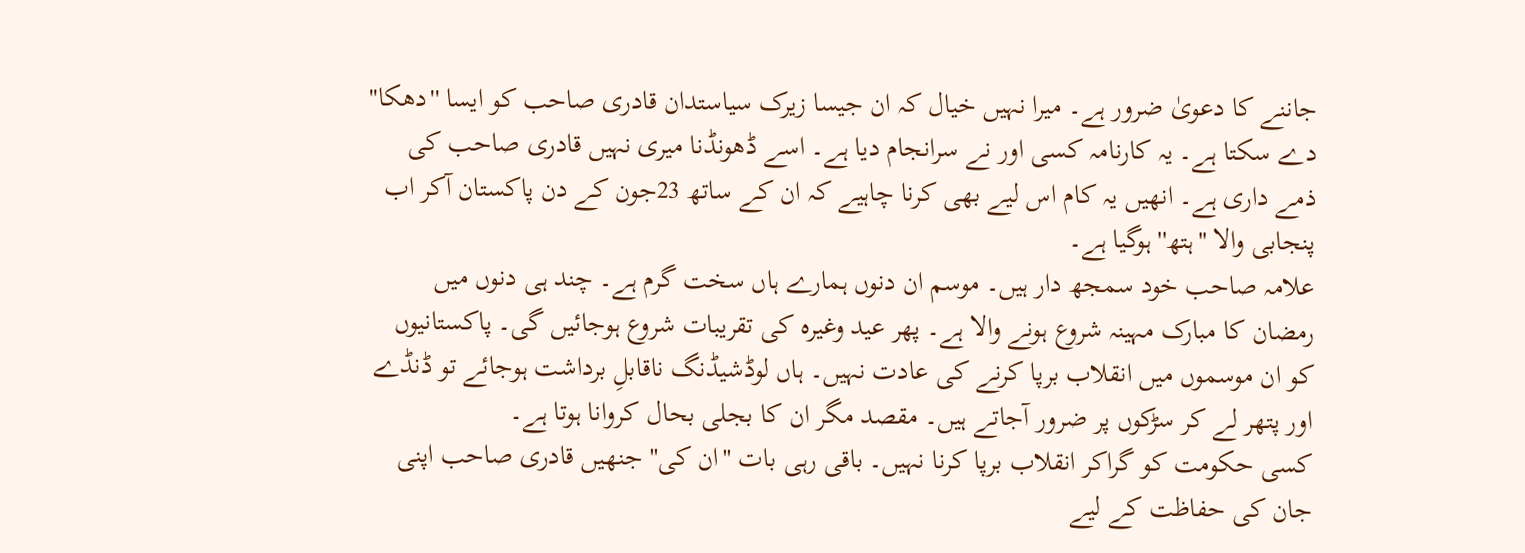جاننے کا دعویٰ ضرور ہے۔ میرا نہیں خیال کہ ان جیسا زیرک سیاستدان قادری صاحب کو ایسا ''دھکا'' دے سکتا ہے۔ یہ کارنامہ کسی اور نے سرانجام دیا ہے۔ اسے ڈھونڈنا میری نہیں قادری صاحب کی ذمے داری ہے۔ انھیں یہ کام اس لیے بھی کرنا چاہیے کہ ان کے ساتھ 23جون کے دن پاکستان آکر اب پنجابی والا ''ہتھ'' ہوگیا ہے۔
علامہ صاحب خود سمجھ دار ہیں۔ موسم ان دنوں ہمارے ہاں سخت گرم ہے۔ چند ہی دنوں میں رمضان کا مبارک مہینہ شروع ہونے والا ہے۔ پھر عید وغیرہ کی تقریبات شروع ہوجائیں گی۔ پاکستانیوں کو ان موسموں میں انقلاب برپا کرنے کی عادت نہیں۔ ہاں لوڈشیڈنگ ناقابلِ برداشت ہوجائے تو ڈنڈے اور پتھر لے کر سڑکوں پر ضرور آجاتے ہیں۔ مقصد مگر ان کا بجلی بحال کروانا ہوتا ہے۔
کسی حکومت کو گراکر انقلاب برپا کرنا نہیں۔ باقی رہی بات ''ان کی'' جنھیں قادری صاحب اپنی جان کی حفاظت کے لیے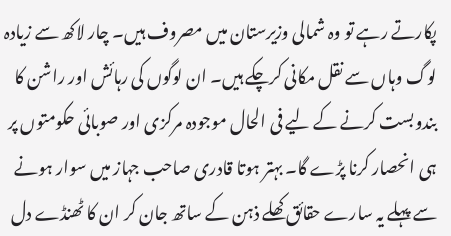پکارتے رہے تو وہ شمالی وزیرستان میں مصروف ہیں۔ چار لاکھ سے زیادہ لوگ وہاں سے نقل مکانی کرچکے ہیں۔ ان لوگوں کی رہائش اور راشن کا بندوبست کرنے کے لیے فی الحال موجودہ مرکزی اور صوبائی حکومتوں پر ہی انحصار کرنا پڑے گا۔ بہتر ہوتا قادری صاحب جہاز میں سوار ہونے سے پہلے یہ سارے حقائق کھلے ذہن کے ساتھ جان کر ان کا ٹھنڈے دل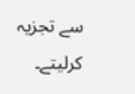سے تجزیہ کرلیتے۔